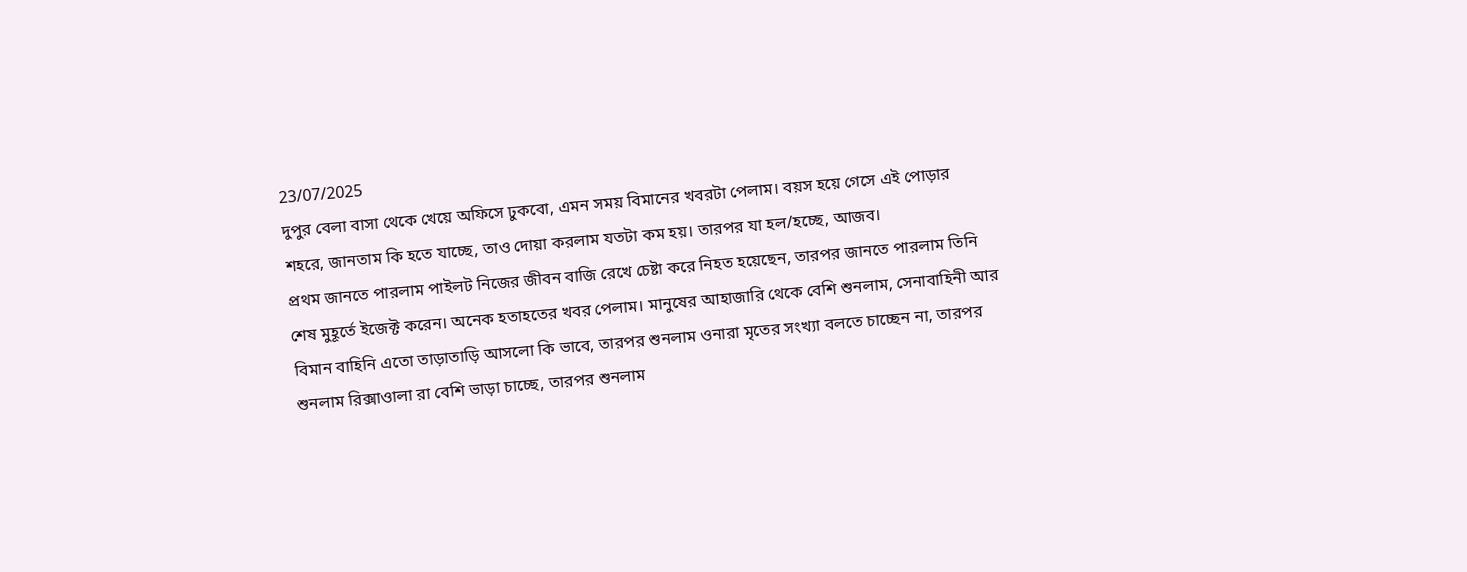23/07/2025
দুপুর বেলা বাসা থেকে খেয়ে অফিসে ঢুকবো, এমন সময় বিমানের খবরটা পেলাম। বয়স হয়ে গেসে এই পোড়ার শহরে, জানতাম কি হতে যাচ্ছে, তাও দোয়া করলাম যতটা কম হয়। তারপর যা হল/হচ্ছে, আজব।
প্রথম জানতে পারলাম পাইলট নিজের জীবন বাজি রেখে চেষ্টা করে নিহত হয়েছেন, তারপর জানতে পারলাম তিনি শেষ মুহূর্তে ইজেক্ট করেন। অনেক হতাহতের খবর পেলাম। মানুষের আহাজারি থেকে বেশি শুনলাম, সেনাবাহিনী আর বিমান বাহিনি এতো তাড়াতাড়ি আসলো কি ভাবে, তারপর শুনলাম ওনারা মৃতের সংখ্যা বলতে চাচ্ছেন না, তারপর শুনলাম রিক্সাওালা রা বেশি ভাড়া চাচ্ছে, তারপর শুনলাম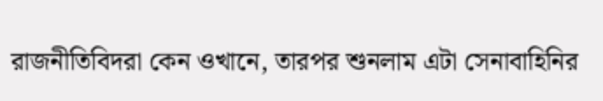রাজনীতিবিদরা কেন ওখানে, তারপর শুনলাম এটা সেনাবাহিনির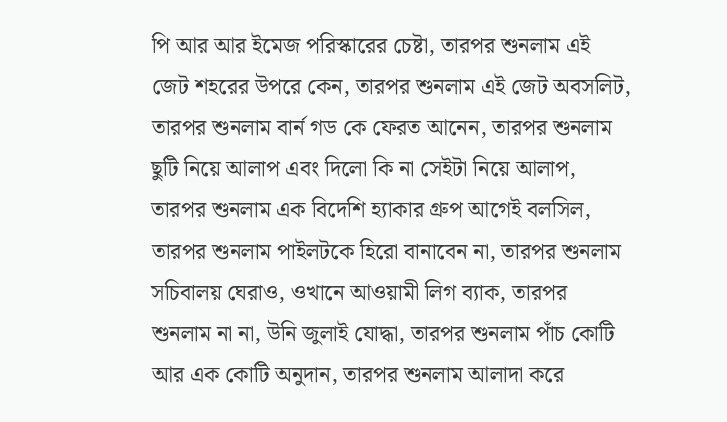পি আর আর ইমেজ পরিস্কারের চেষ্টা, তারপর শুনলাম এই জেট শহরের উপরে কেন, তারপর শুনলাম এই জেট অবসলিট, তারপর শুনলাম বার্ন গড কে ফেরত আনেন, তারপর শুনলাম ছুটি নিয়ে আলাপ এবং দিলো কি না সেইটা নিয়ে আলাপ, তারপর শুনলাম এক বিদেশি হ্যাকার গ্রুপ আগেই বলসিল, তারপর শুনলাম পাইলটকে হিরো বানাবেন না, তারপর শুনলাম সচিবালয় ঘেরাও, ওখানে আওয়ামী লিগ ব্যাক, তারপর শুনলাম না না, উনি জুলাই যোদ্ধা, তারপর শুনলাম পাঁচ কোটি আর এক কোটি অনুদান, তারপর শুনলাম আলাদা করে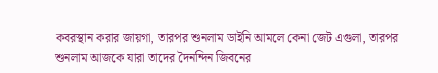কবরস্থান করার জায়গা, তারপর শুনলাম ডাইনি আমলে কেনা জেট এগুলা, তারপর শুনলাম আজকে যারা তাদের দৈনন্দিন জিবনের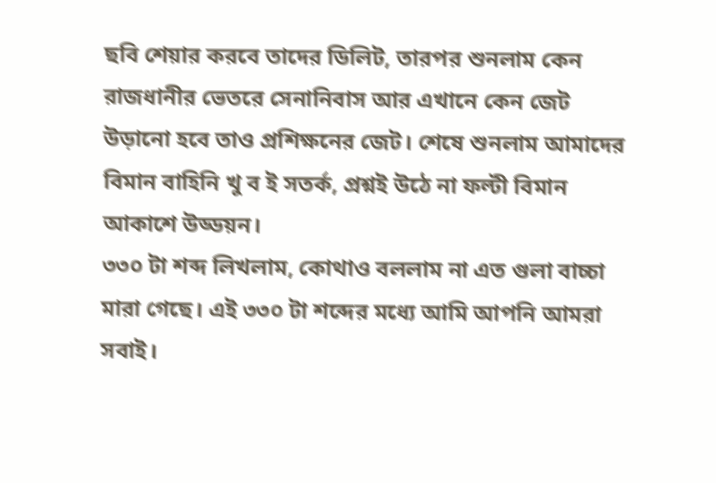ছবি শেয়ার করবে তাদের ডিলিট, তারপর শুনলাম কেন রাজধানীর ভেতরে সেনানিবাস আর এখানে কেন জেট উড়ানো হবে তাও প্রশিক্ষনের জেট। শেষে শুনলাম আমাদের বিমান বাহিনি খু ব ই সতর্ক, প্রশ্নই উঠে না ফল্টী বিমান আকাশে উড্ডয়ন।
৩৩০ টা শব্দ লিখলাম, কোথাও বললাম না এত গুলা বাচ্চা মারা গেছে। এই ৩৩০ টা শব্দের মধ্যে আমি আপনি আমরা সবাই।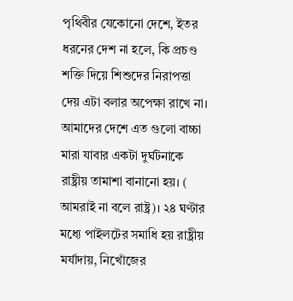পৃথিবীর যেকোনো দেশে, ইতর ধরনের দেশ না হলে, কি প্রচণ্ড শক্তি দিয়ে শিশুদের নিরাপত্তা দেয় এটা বলার অপেক্ষা রাখে না। আমাদের দেশে এত গুলো বাচ্চা মারা যাবার একটা দুর্ঘটনাকে রাষ্ট্রীয় তামাশা বানানো হয়। ( আমরাই না বলে রাষ্ট্র)। ২৪ ঘণ্টার মধ্যে পাইলটের সমাধি হয় রাষ্ট্রীয় মর্যাদায়, নিখোঁজের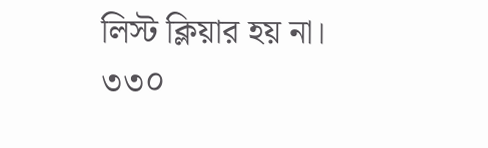লিস্ট ক্লিয়ার হয় না। ৩৩০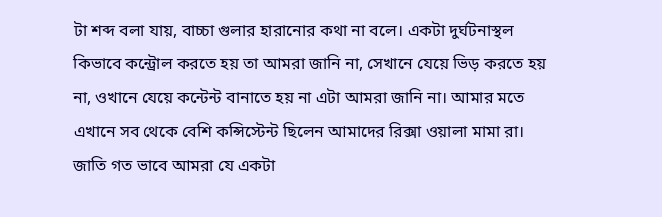টা শব্দ বলা যায়, বাচ্চা গুলার হারানোর কথা না বলে। একটা দুর্ঘটনাস্থল কিভাবে কন্ট্রোল করতে হয় তা আমরা জানি না, সেখানে যেয়ে ভিড় করতে হয় না, ওখানে যেয়ে কন্টেন্ট বানাতে হয় না এটা আমরা জানি না। আমার মতে এখানে সব থেকে বেশি কন্সিস্টেন্ট ছিলেন আমাদের রিক্সা ওয়ালা মামা রা। জাতি গত ভাবে আমরা যে একটা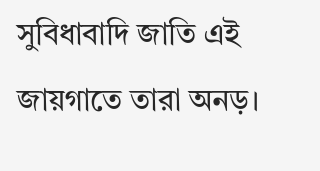সুবিধাবাদি জাতি এই জায়গাতে তারা অনড়।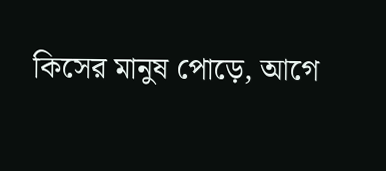কিসের মানুষ পোড়ে, আগে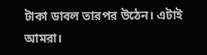টাকা ডাবল তারপর উঠেন। এটাই আমরা।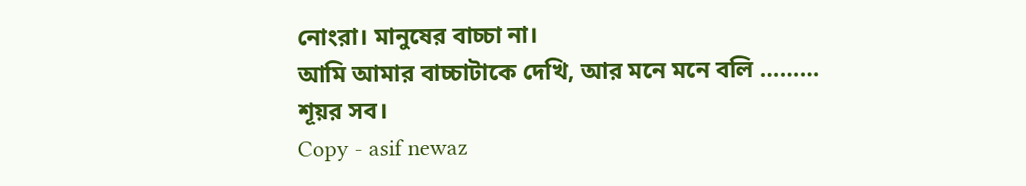নোংরা। মানুষের বাচ্চা না।
আমি আমার বাচ্চাটাকে দেখি, আর মনে মনে বলি ………
শূয়র সব।
Copy - asif newaz